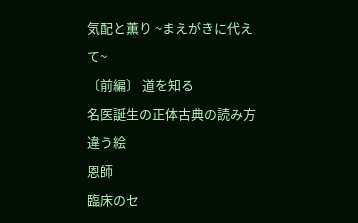気配と薫り ~まえがきに代えて~
〔前編〕 道を知る
名医誕生の正体古典の読み方
違う絵
恩師
臨床のセ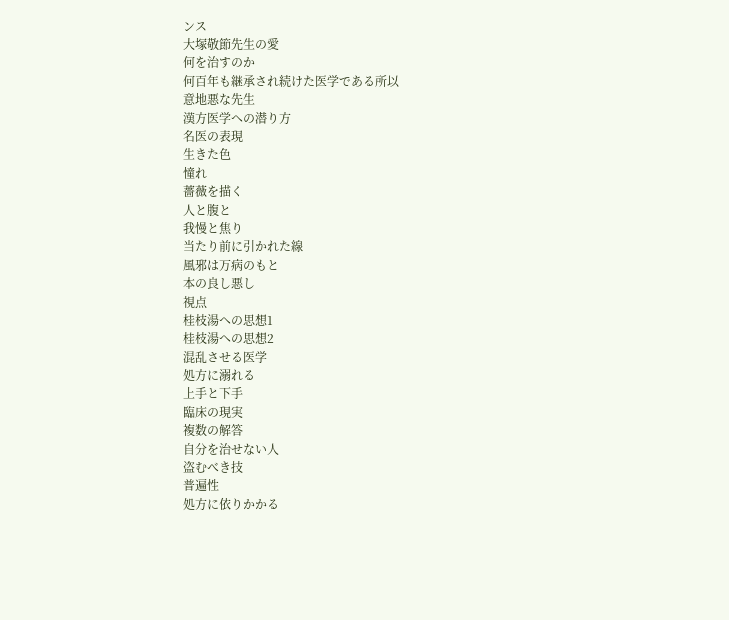ンス
大塚敬節先生の愛
何を治すのか
何百年も継承され続けた医学である所以
意地悪な先生
漢方医学への潜り方
名医の表現
生きた色
憧れ
薔薇を描く
人と腹と
我慢と焦り
当たり前に引かれた線
風邪は万病のもと
本の良し悪し
視点
桂枝湯への思想1
桂枝湯への思想2
混乱させる医学
処方に溺れる
上手と下手
臨床の現実
複数の解答
自分を治せない人
盗むべき技
普遍性
処方に依りかかる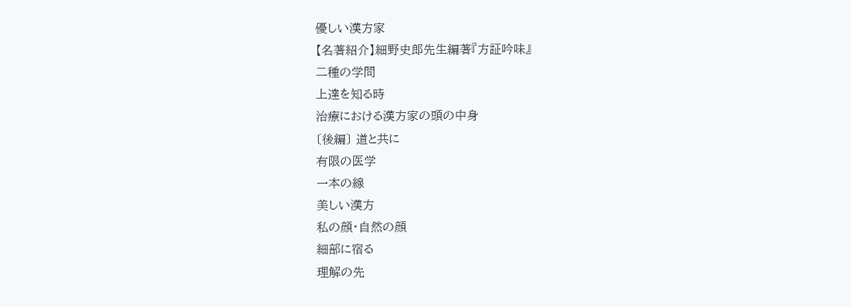優しい漢方家
【名著紹介】細野史郎先生編著『方証吟味』
二種の学問
上達を知る時
治療における漢方家の頭の中身
〔後編〕 道と共に
有限の医学
一本の線
美しい漢方
私の顔・自然の顔
細部に宿る
理解の先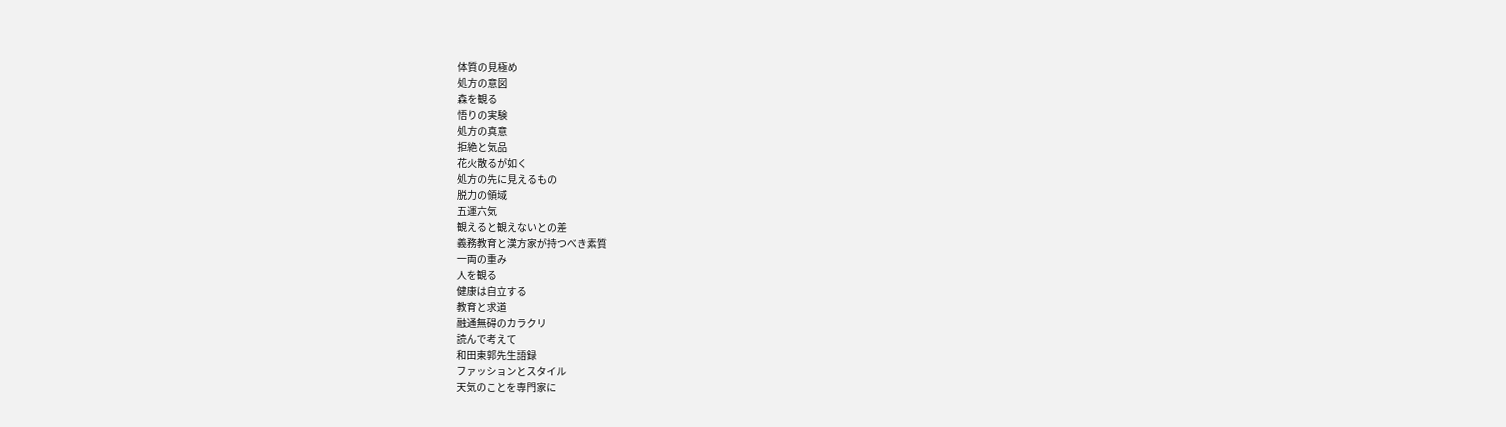体質の見極め
処方の意図
森を観る
悟りの実験
処方の真意
拒絶と気品
花火散るが如く
処方の先に見えるもの
脱力の領域
五運六気
観えると観えないとの差
義務教育と漢方家が持つべき素質
一両の重み
人を観る
健康は自立する
教育と求道
融通無碍のカラクリ
読んで考えて
和田東郭先生語録
ファッションとスタイル
天気のことを専門家に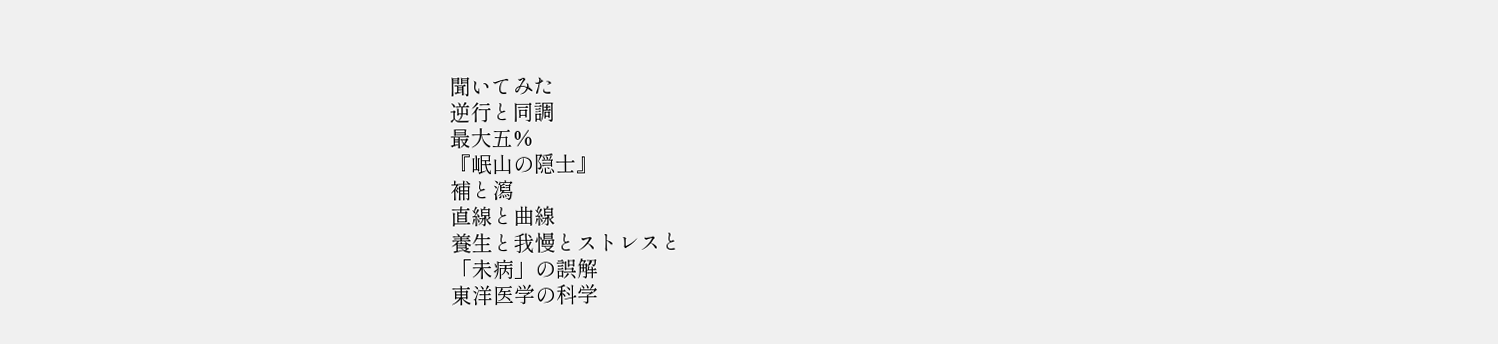聞いてみた
逆行と同調
最大五%
『岷山の隠士』
補と瀉
直線と曲線
養生と我慢とストレスと
「未病」の誤解
東洋医学の科学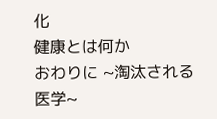化
健康とは何か
おわりに ~淘汰される医学~